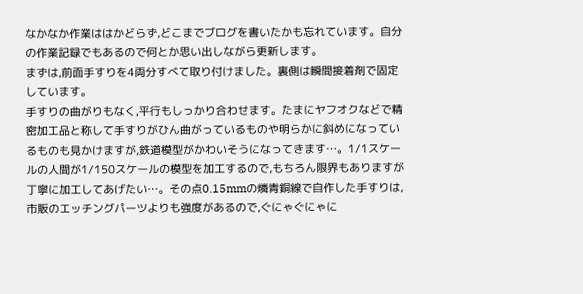なかなか作業ははかどらず,どこまでブログを書いたかも忘れています。自分の作業記録でもあるので何とか思い出しながら更新します。
まずは,前面手すりを4両分すべて取り付けました。裏側は瞬間接着剤で固定しています。
手すりの曲がりもなく,平行もしっかり合わせます。たまにヤフオクなどで精密加工品と称して手すりがひん曲がっているものや明らかに斜めになっているものも見かけますが,鉄道模型がかわいそうになってきます…。1/1スケールの人間が1/150スケールの模型を加工するので,もちろん限界もありますが丁寧に加工してあげたい…。その点0.15mmの燐青銅線で自作した手すりは,市販のエッチングパーツよりも強度があるので,ぐにゃぐにゃに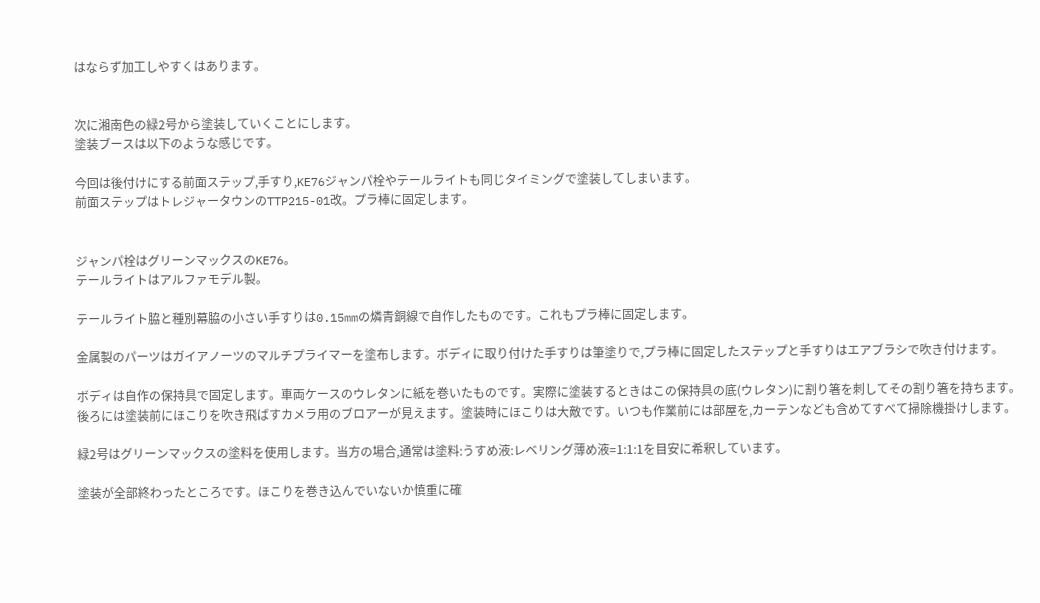はならず加工しやすくはあります。


次に湘南色の緑2号から塗装していくことにします。
塗装ブースは以下のような感じです。

今回は後付けにする前面ステップ,手すり,KE76ジャンパ栓やテールライトも同じタイミングで塗装してしまいます。
前面ステップはトレジャータウンのTTP215-01改。プラ棒に固定します。


ジャンパ栓はグリーンマックスのKE76。
テールライトはアルファモデル製。

テールライト脇と種別幕脇の小さい手すりは0.15mmの燐青銅線で自作したものです。これもプラ棒に固定します。

金属製のパーツはガイアノーツのマルチプライマーを塗布します。ボディに取り付けた手すりは筆塗りで,プラ棒に固定したステップと手すりはエアブラシで吹き付けます。

ボディは自作の保持具で固定します。車両ケースのウレタンに紙を巻いたものです。実際に塗装するときはこの保持具の底(ウレタン)に割り箸を刺してその割り箸を持ちます。
後ろには塗装前にほこりを吹き飛ばすカメラ用のブロアーが見えます。塗装時にほこりは大敵です。いつも作業前には部屋を,カーテンなども含めてすべて掃除機掛けします。

緑2号はグリーンマックスの塗料を使用します。当方の場合,通常は塗料:うすめ液:レベリング薄め液=1:1:1を目安に希釈しています。

塗装が全部終わったところです。ほこりを巻き込んでいないか慎重に確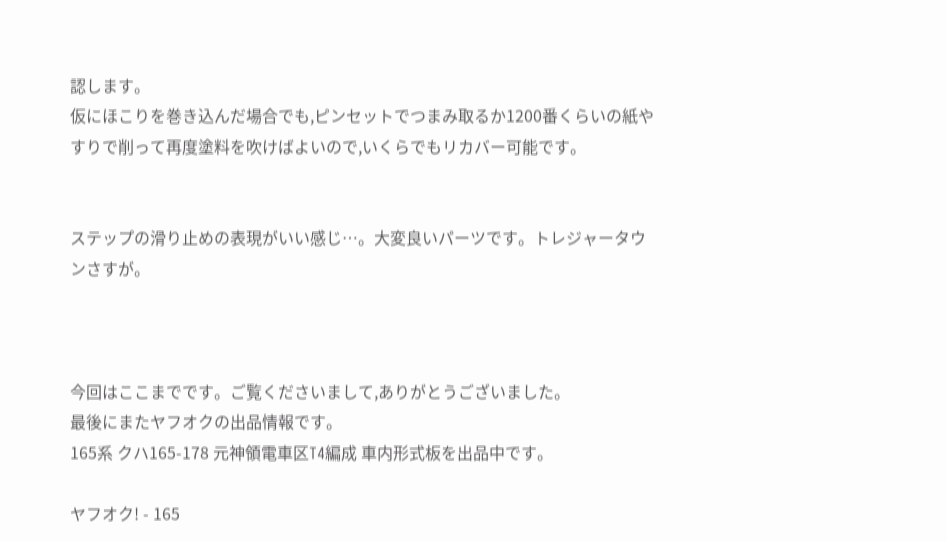認します。
仮にほこりを巻き込んだ場合でも,ピンセットでつまみ取るか1200番くらいの紙やすりで削って再度塗料を吹けばよいので,いくらでもリカバー可能です。


ステップの滑り止めの表現がいい感じ…。大変良いパーツです。トレジャータウンさすが。



今回はここまでです。ご覧くださいまして,ありがとうございました。
最後にまたヤフオクの出品情報です。
165系 クハ165-178 元神領電車区T4編成 車内形式板を出品中です。

ヤフオク! - 165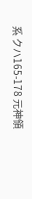系 クハ165-178 元神領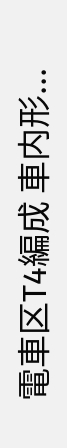電車区T4編成 車内形...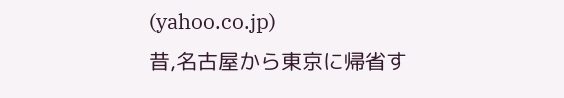(yahoo.co.jp)
昔,名古屋から東京に帰省す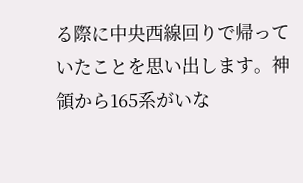る際に中央西線回りで帰っていたことを思い出します。神領から165系がいな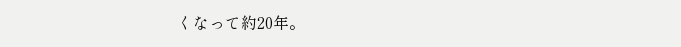くなって約20年。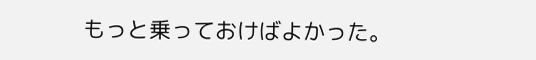もっと乗っておけばよかった。